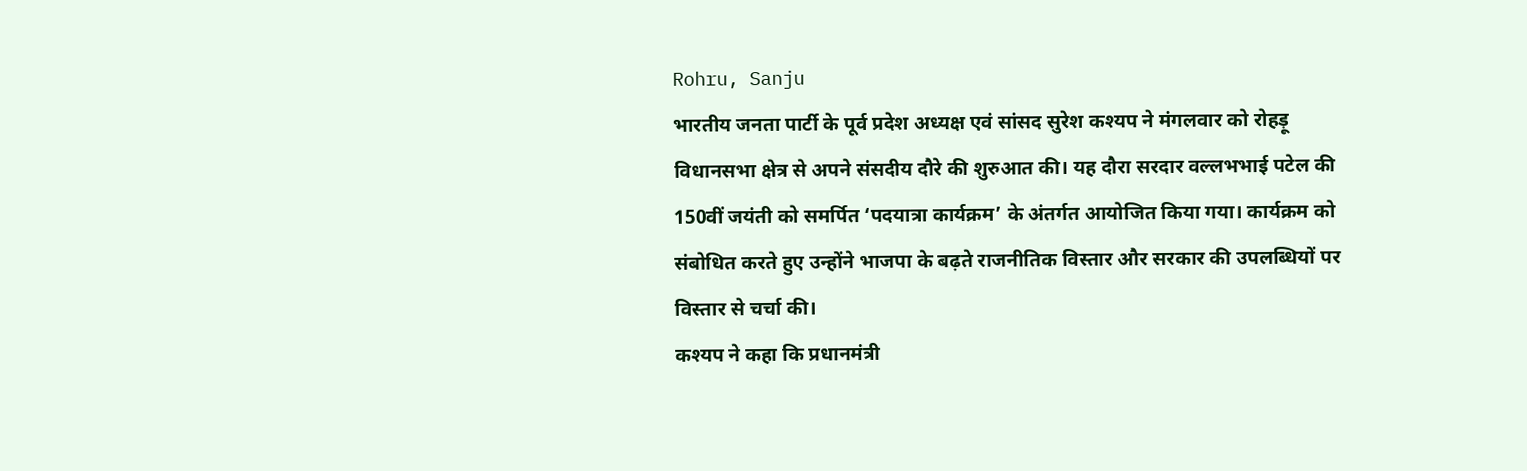Rohru, Sanju
भारतीय जनता पार्टी के पूर्व प्रदेश अध्यक्ष एवं सांसद सुरेश कश्यप ने मंगलवार को रोहड़ू विधानसभा क्षेत्र से अपने संसदीय दौरे की शुरुआत की। यह दौरा सरदार वल्लभभाई पटेल की 150वीं जयंती को समर्पित ‘पदयात्रा कार्यक्रम’ के अंतर्गत आयोजित किया गया। कार्यक्रम को संबोधित करते हुए उन्होंने भाजपा के बढ़ते राजनीतिक विस्तार और सरकार की उपलब्धियों पर विस्तार से चर्चा की।
कश्यप ने कहा कि प्रधानमंत्री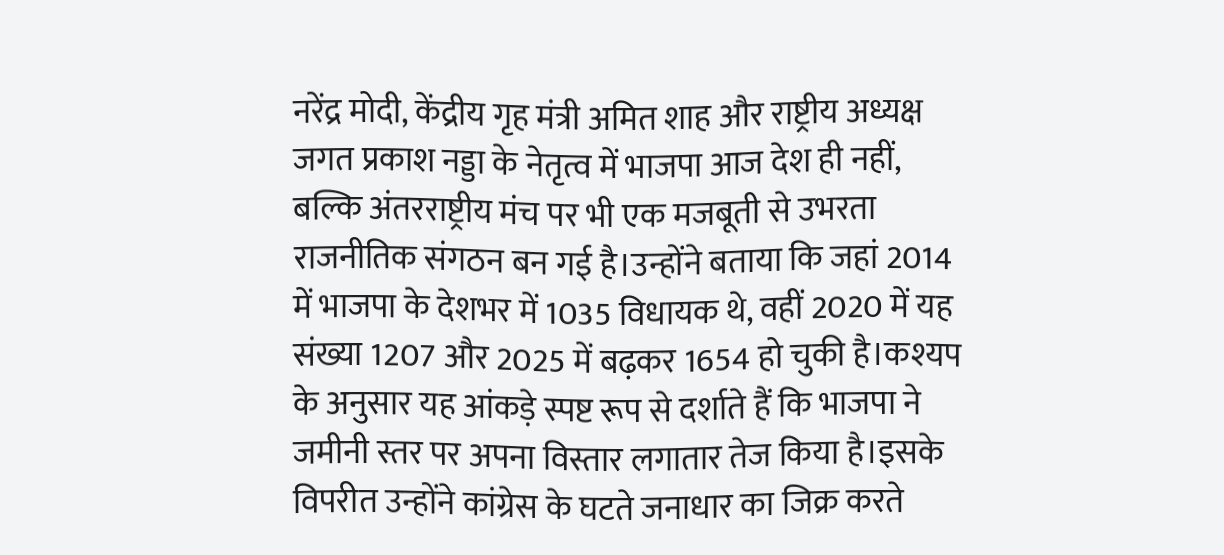नरेंद्र मोदी, केंद्रीय गृह मंत्री अमित शाह और राष्ट्रीय अध्यक्ष जगत प्रकाश नड्डा के नेतृत्व में भाजपा आज देश ही नहीं, बल्कि अंतरराष्ट्रीय मंच पर भी एक मजबूती से उभरता राजनीतिक संगठन बन गई है।उन्होंने बताया कि जहां 2014 में भाजपा के देशभर में 1035 विधायक थे, वहीं 2020 में यह संख्या 1207 और 2025 में बढ़कर 1654 हो चुकी है।कश्यप के अनुसार यह आंकड़े स्पष्ट रूप से दर्शाते हैं कि भाजपा ने जमीनी स्तर पर अपना विस्तार लगातार तेज किया है।इसके विपरीत उन्होंने कांग्रेस के घटते जनाधार का जिक्र करते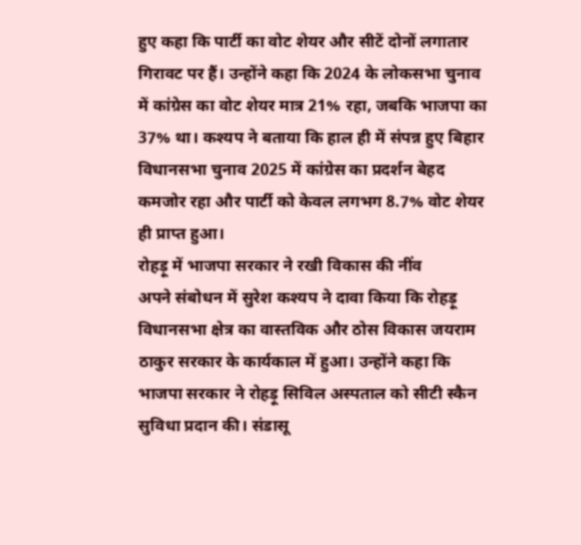हुए कहा कि पार्टी का वोट शेयर और सीटें दोनों लगातार गिरावट पर हैं। उन्होंने कहा कि 2024 के लोकसभा चुनाव में कांग्रेस का वोट शेयर मात्र 21% रहा, जबकि भाजपा का 37% था। कश्यप ने बताया कि हाल ही में संपन्न हुए बिहार विधानसभा चुनाव 2025 में कांग्रेस का प्रदर्शन बेहद कमजोर रहा और पार्टी को केवल लगभग 8.7% वोट शेयर ही प्राप्त हुआ।
रोहड़ू में भाजपा सरकार ने रखी विकास की नींव
अपने संबोधन में सुरेश कश्यप ने दावा किया कि रोहड़ू विधानसभा क्षेत्र का वास्तविक और ठोस विकास जयराम ठाकुर सरकार के कार्यकाल में हुआ। उन्होंने कहा कि भाजपा सरकार ने रोहड़ू सिविल अस्पताल को सीटी स्कैन सुविधा प्रदान की। संडासू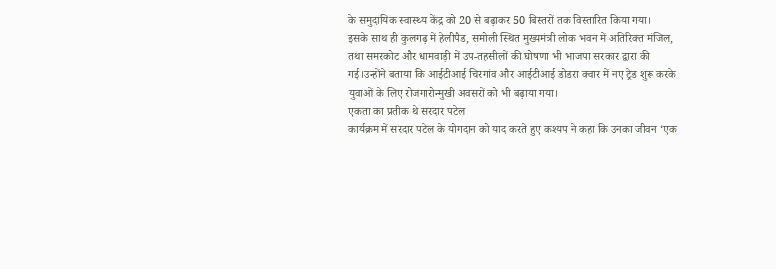के समुदायिक स्वास्थ्य केंद्र को 20 से बढ़ाकर 50 बिस्तरों तक विस्तारित किया गया।
इसके साथ ही कुलगढ़ में हेलीपैड, समोली स्थित मुख्यमंत्री लोक भवन में अतिरिक्त मंजिल, तथा समरकोट और धामवाड़ी में उप-तहसीलों की घोषणा भी भाजपा सरकार द्वारा की गई।उन्होंने बताया कि आईटीआई चिरगांव और आईटीआई डोडरा क्वार में नए ट्रेड शुरू करके युवाओं के लिए रोजगारोन्मुखी अवसरों को भी बढ़ाया गया।
एकता का प्रतीक थे सरदार पटेल
कार्यक्रम में सरदार पटेल के योगदान को याद करते हुए कश्यप ने कहा कि उनका जीवन ‘एक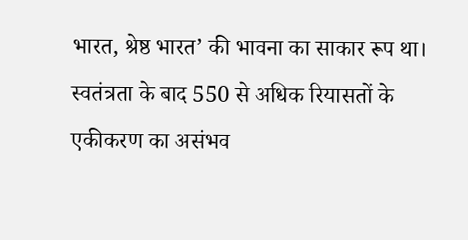भारत, श्रेष्ठ भारत’ की भावना का साकार रूप था। स्वतंत्रता के बाद 550 से अधिक रियासतों के एकीकरण का असंभव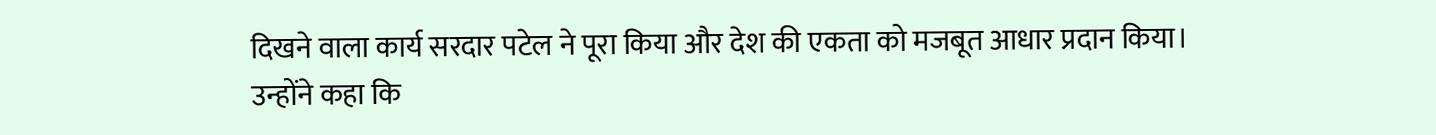दिखने वाला कार्य सरदार पटेल ने पूरा किया और देश की एकता को मजबूत आधार प्रदान किया।
उन्होंने कहा कि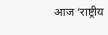आज ‘राष्ट्रीय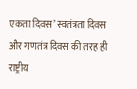एकता दिवस’ स्वतंत्रता दिवस और गणतंत्र दिवस की तरह ही राष्ट्रीय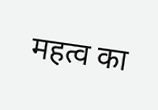महत्व का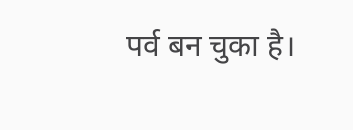पर्व बन चुका है।